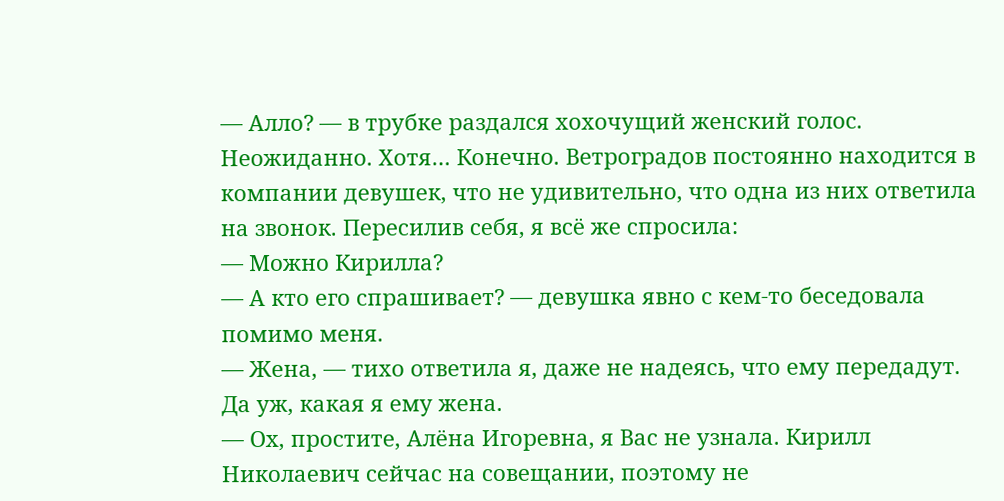— Алло? — в трубке раздался хохочущий женский голос.
Неожиданно. Хотя… Конечно. Ветроградов постоянно находится в компании девушек, что не удивительно, что одна из них ответила на звонок. Пересилив себя, я всё же спросила:
— Можно Кирилла?
— А кто его спрашивает? — девушка явно с кем-то беседовала помимо меня.
— Жена, — тихо ответила я, даже не надеясь, что ему передадут. Да уж, какая я ему жена.
— Ох, простите, Алёна Игоревна, я Вас не узнала. Кирилл Николаевич сейчас на совещании, поэтому не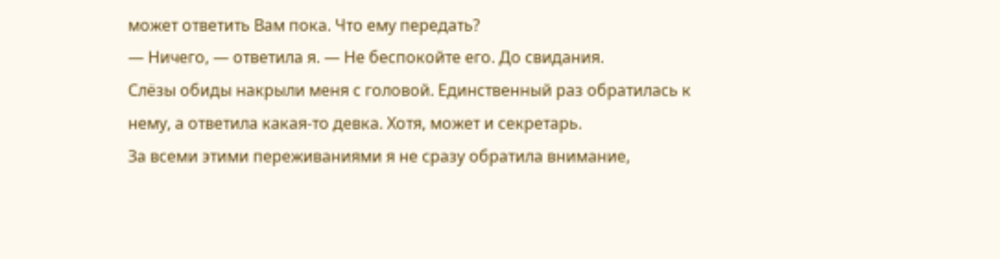может ответить Вам пока. Что ему передать?
— Ничего, — ответила я. — Не беспокойте его. До свидания.
Слёзы обиды накрыли меня с головой. Единственный раз обратилась к нему, а ответила какая-то девка. Хотя, может и секретарь.
За всеми этими переживаниями я не сразу обратила внимание,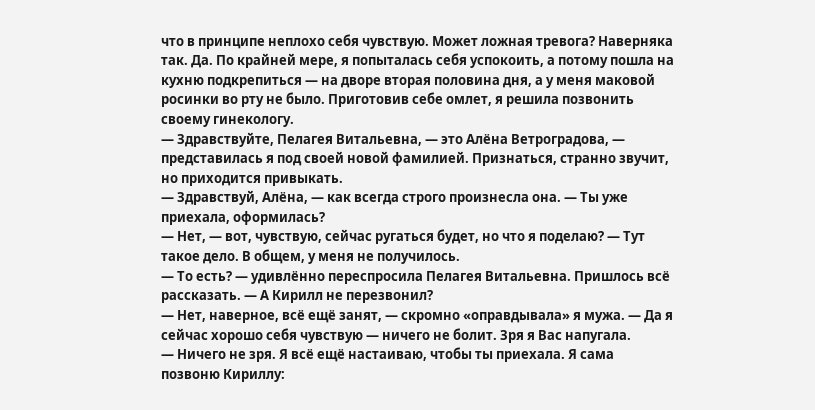что в принципе неплохо себя чувствую. Может ложная тревога? Наверняка так. Да. По крайней мере, я попыталась себя успокоить, а потому пошла на кухню подкрепиться — на дворе вторая половина дня, а у меня маковой росинки во рту не было. Приготовив себе омлет, я решила позвонить своему гинекологу.
— Здравствуйте, Пелагея Витальевна, — это Алёна Ветроградова, — представилась я под своей новой фамилией. Признаться, странно звучит, но приходится привыкать.
— Здравствуй, Алёна, — как всегда строго произнесла она. — Ты уже приехала, оформилась?
— Нет, — вот, чувствую, сейчас ругаться будет, но что я поделаю? — Тут такое дело. В общем, у меня не получилось.
— То есть? — удивлённо переспросила Пелагея Витальевна. Пришлось всё рассказать. — А Кирилл не перезвонил?
— Нет, наверное, всё ещё занят, — скромно «оправдывала» я мужа. — Да я сейчас хорошо себя чувствую — ничего не болит. Зря я Вас напугала.
— Ничего не зря. Я всё ещё настаиваю, чтобы ты приехала. Я сама позвоню Кириллу: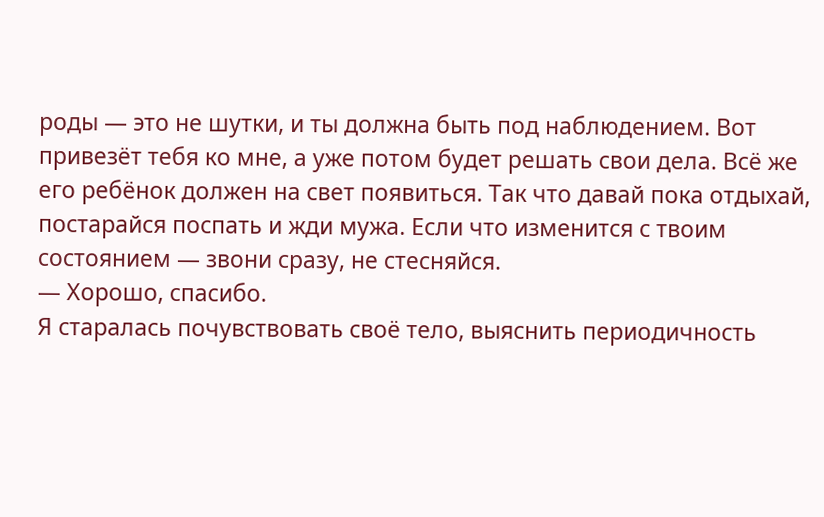роды — это не шутки, и ты должна быть под наблюдением. Вот привезёт тебя ко мне, а уже потом будет решать свои дела. Всё же его ребёнок должен на свет появиться. Так что давай пока отдыхай, постарайся поспать и жди мужа. Если что изменится с твоим состоянием — звони сразу, не стесняйся.
— Хорошо, спасибо.
Я старалась почувствовать своё тело, выяснить периодичность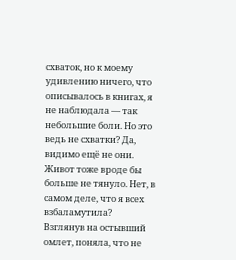схваток, но к моему удивлению ничего, что описывалось в книгах, я не наблюдала — так небольшие боли. Но это ведь не схватки? Да, видимо ещё не они. Живот тоже вроде бы больше не тянуло. Нет, в самом деле, что я всех взбаламутила?
Взглянув на остывший омлет, поняла, что не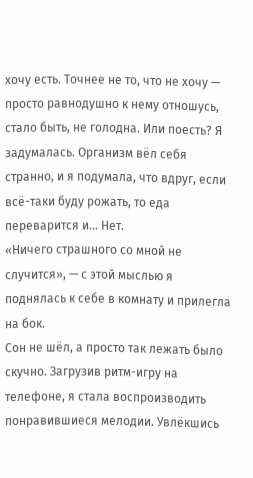хочу есть. Точнее не то, что не хочу — просто равнодушно к нему отношусь, стало быть, не голодна. Или поесть? Я задумалась. Организм вёл себя странно, и я подумала, что вдруг, если всё-таки буду рожать, то еда переварится и… Нет.
«Ничего страшного со мной не случится», — с этой мыслью я поднялась к себе в комнату и прилегла на бок.
Сон не шёл, а просто так лежать было скучно. Загрузив ритм-игру на телефоне, я стала воспроизводить понравившиеся мелодии. Увлёкшись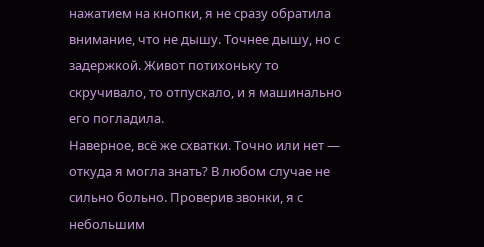нажатием на кнопки, я не сразу обратила внимание, что не дышу. Точнее дышу, но с задержкой. Живот потихоньку то скручивало, то отпускало, и я машинально его погладила.
Наверное, всё же схватки. Точно или нет — откуда я могла знать? В любом случае не сильно больно. Проверив звонки, я с небольшим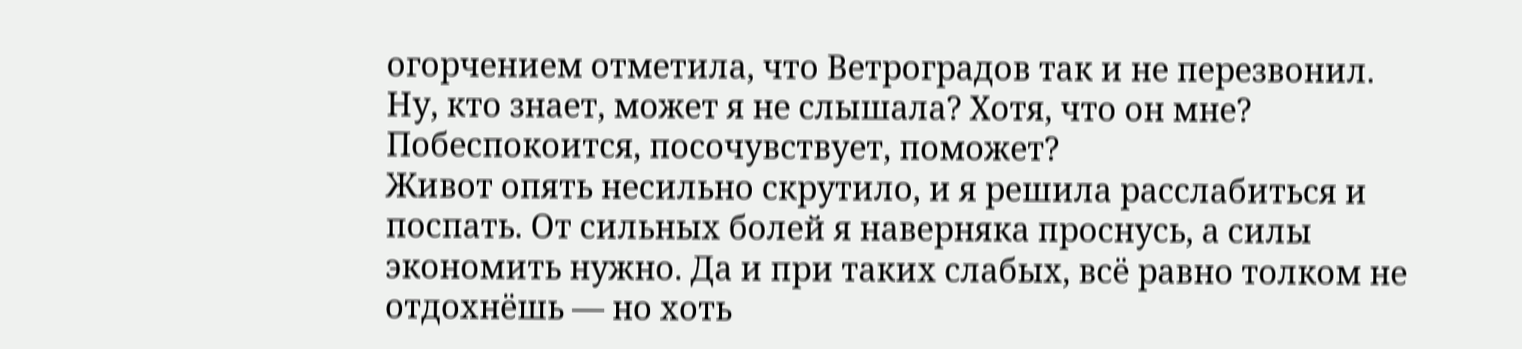огорчением отметила, что Ветроградов так и не перезвонил. Ну, кто знает, может я не слышала? Хотя, что он мне? Побеспокоится, посочувствует, поможет?
Живот опять несильно скрутило, и я решила расслабиться и поспать. От сильных болей я наверняка проснусь, а силы экономить нужно. Да и при таких слабых, всё равно толком не отдохнёшь — но хоть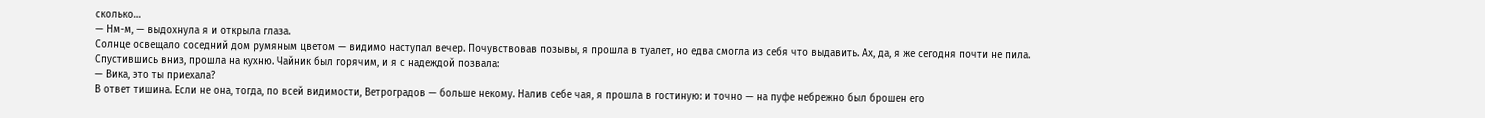сколько…
— Нм-м, — выдохнула я и открыла глаза.
Солнце освещало соседний дом румяным цветом — видимо наступал вечер. Почувствовав позывы, я прошла в туалет, но едва смогла из себя что выдавить. Ах, да, я же сегодня почти не пила. Спустившись вниз, прошла на кухню. Чайник был горячим, и я с надеждой позвала:
— Вика, это ты приехала?
В ответ тишина. Если не она, тогда, по всей видимости, Ветроградов — больше некому. Налив себе чая, я прошла в гостиную: и точно — на пуфе небрежно был брошен его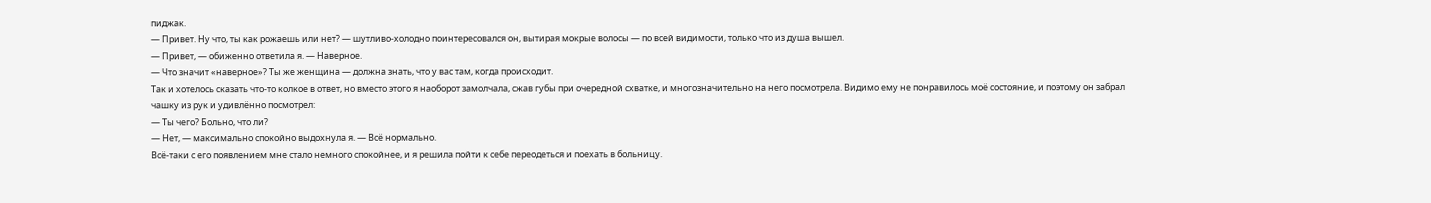пиджак.
— Привет. Ну что, ты как рожаешь или нет? — шутливо-холодно поинтересовался он, вытирая мокрые волосы — по всей видимости, только что из душа вышел.
— Привет, — обиженно ответила я. — Наверное.
— Что значит «наверное»? Ты же женщина — должна знать, что у вас там, когда происходит.
Так и хотелось сказать что-то колкое в ответ, но вместо этого я наоборот замолчала, сжав губы при очередной схватке, и многозначительно на него посмотрела. Видимо ему не понравилось моё состояние, и поэтому он забрал чашку из рук и удивлённо посмотрел:
— Ты чего? Больно, что ли?
— Нет, — максимально спокойно выдохнула я. — Всё нормально.
Всё-таки с его появлением мне стало немного спокойнее, и я решила пойти к себе переодеться и поехать в больницу.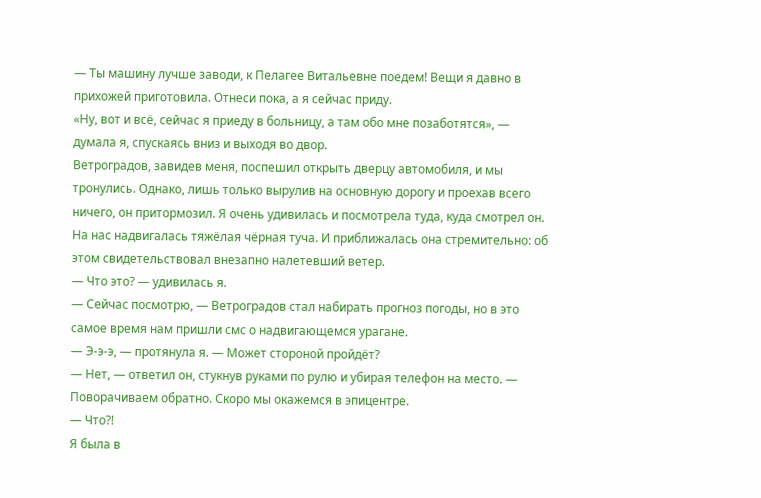— Ты машину лучше заводи, к Пелагее Витальевне поедем! Вещи я давно в прихожей приготовила. Отнеси пока, а я сейчас приду.
«Ну, вот и всё, сейчас я приеду в больницу, а там обо мне позаботятся», — думала я, спускаясь вниз и выходя во двор.
Ветроградов, завидев меня, поспешил открыть дверцу автомобиля, и мы тронулись. Однако, лишь только вырулив на основную дорогу и проехав всего ничего, он притормозил. Я очень удивилась и посмотрела туда, куда смотрел он. На нас надвигалась тяжёлая чёрная туча. И приближалась она стремительно: об этом свидетельствовал внезапно налетевший ветер.
— Что это? — удивилась я.
— Сейчас посмотрю, — Ветроградов стал набирать прогноз погоды, но в это самое время нам пришли смс о надвигающемся урагане.
— Э-э-э, — протянула я. — Может стороной пройдёт?
— Нет, — ответил он, стукнув руками по рулю и убирая телефон на место. — Поворачиваем обратно. Скоро мы окажемся в эпицентре.
— Что?!
Я была в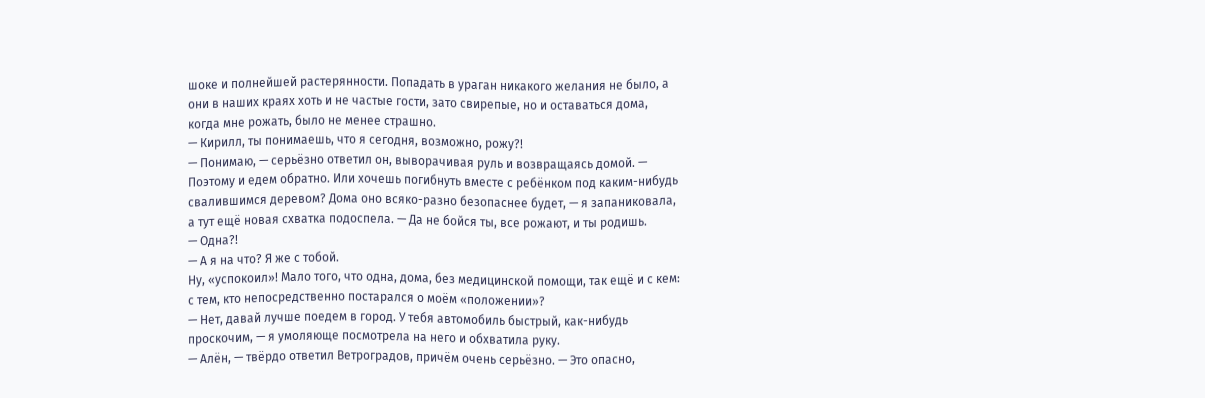шоке и полнейшей растерянности. Попадать в ураган никакого желания не было, а они в наших краях хоть и не частые гости, зато свирепые, но и оставаться дома, когда мне рожать, было не менее страшно.
— Кирилл, ты понимаешь, что я сегодня, возможно, рожу?!
— Понимаю, — серьёзно ответил он, выворачивая руль и возвращаясь домой. — Поэтому и едем обратно. Или хочешь погибнуть вместе с ребёнком под каким-нибудь свалившимся деревом? Дома оно всяко-разно безопаснее будет, — я запаниковала, а тут ещё новая схватка подоспела. — Да не бойся ты, все рожают, и ты родишь.
— Одна?!
— А я на что? Я же с тобой.
Ну, «успокоил»! Мало того, что одна, дома, без медицинской помощи, так ещё и с кем: с тем, кто непосредственно постарался о моём «положении»?
— Нет, давай лучше поедем в город. У тебя автомобиль быстрый, как-нибудь проскочим, — я умоляюще посмотрела на него и обхватила руку.
— Алён, — твёрдо ответил Ветроградов, причём очень серьёзно. — Это опасно,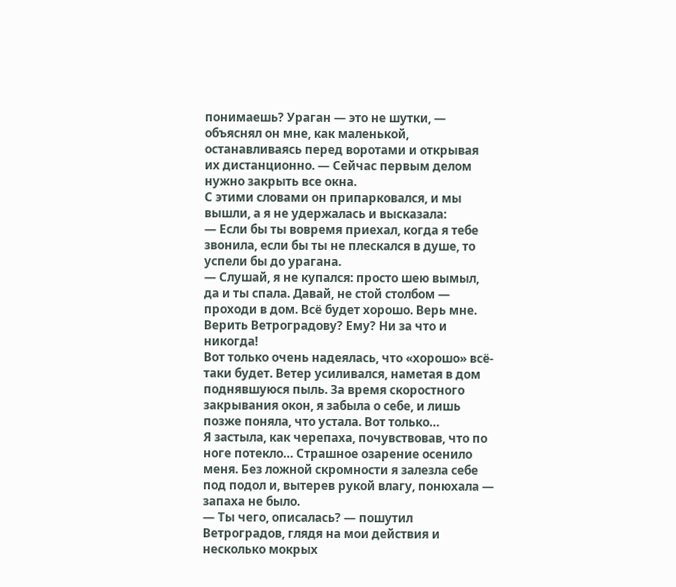понимаешь? Ураган — это не шутки, — объяснял он мне, как маленькой, останавливаясь перед воротами и открывая их дистанционно. — Сейчас первым делом нужно закрыть все окна.
С этими словами он припарковался, и мы вышли, а я не удержалась и высказала:
— Если бы ты вовремя приехал, когда я тебе звонила, если бы ты не плескался в душе, то успели бы до урагана.
— Слушай, я не купался: просто шею вымыл, да и ты спала. Давай, не стой столбом — проходи в дом. Всё будет хорошо. Верь мне.
Верить Ветроградову? Ему? Ни за что и никогда!
Вот только очень надеялась, что «хорошо» всё-таки будет. Ветер усиливался, наметая в дом поднявшуюся пыль. За время скоростного закрывания окон, я забыла о себе, и лишь позже поняла, что устала. Вот только…
Я застыла, как черепаха, почувствовав, что по ноге потекло… Страшное озарение осенило меня. Без ложной скромности я залезла себе под подол и, вытерев рукой влагу, понюхала — запаха не было.
— Ты чего, описалась? — пошутил Ветроградов, глядя на мои действия и несколько мокрых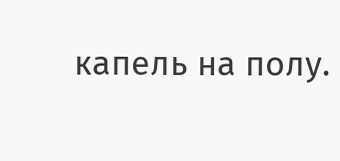капель на полу.